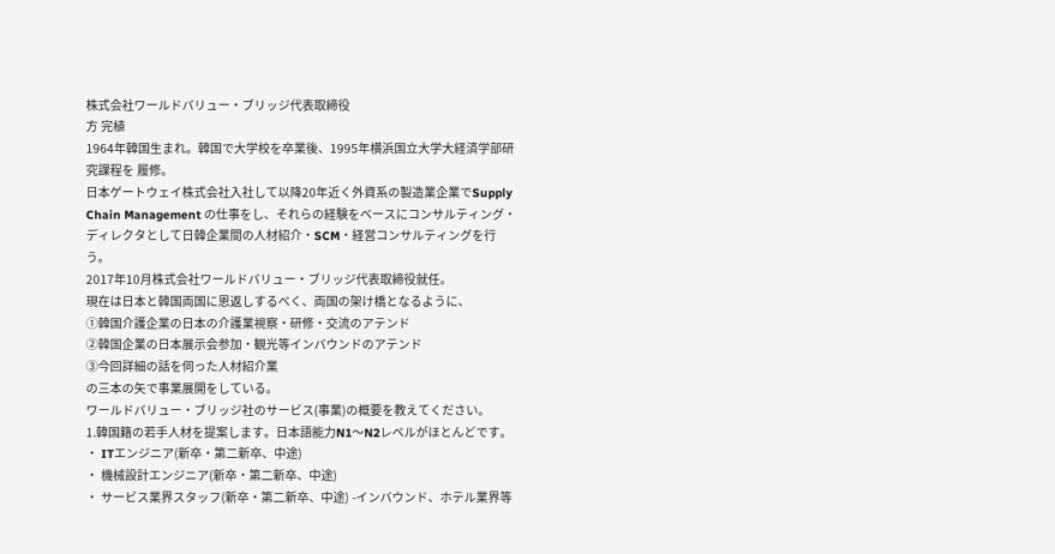株式会社ワールドバリュー・ブリッジ代表取締役
方 完植
1964年韓国生まれ。韓国で大学校を卒業後、1995年横浜国立大学大経済学部研究課程を 履修。
日本ゲートウェイ株式会社入社して以降20年近く外資系の製造業企業でSupply Chain Management の仕事をし、それらの経験をベースにコンサルティング・ディレクタとして日韓企業間の人材紹介・SCM・経営コンサルティングを行う。
2017年10月株式会社ワールドバリュー・ブリッジ代表取締役就任。
現在は日本と韓国両国に恩返しするべく、両国の架け橋となるように、
①韓国介護企業の日本の介護業視察・研修・交流のアテンド
②韓国企業の日本展示会参加・観光等インバウンドのアテンド
③今回詳細の話を伺った人材紹介業
の三本の矢で事業展開をしている。
ワールドバリュー・ブリッジ社のサービス(事業)の概要を教えてください。
1.韓国籍の若手人材を提案します。日本語能力N1〜N2レベルがほとんどです。
・ ITエンジニア(新卒・第二新卒、中途)
・ 機械設計エンジニア(新卒・第二新卒、中途)
・ サービス業界スタッフ(新卒・第二新卒、中途) -インバウンド、ホテル業界等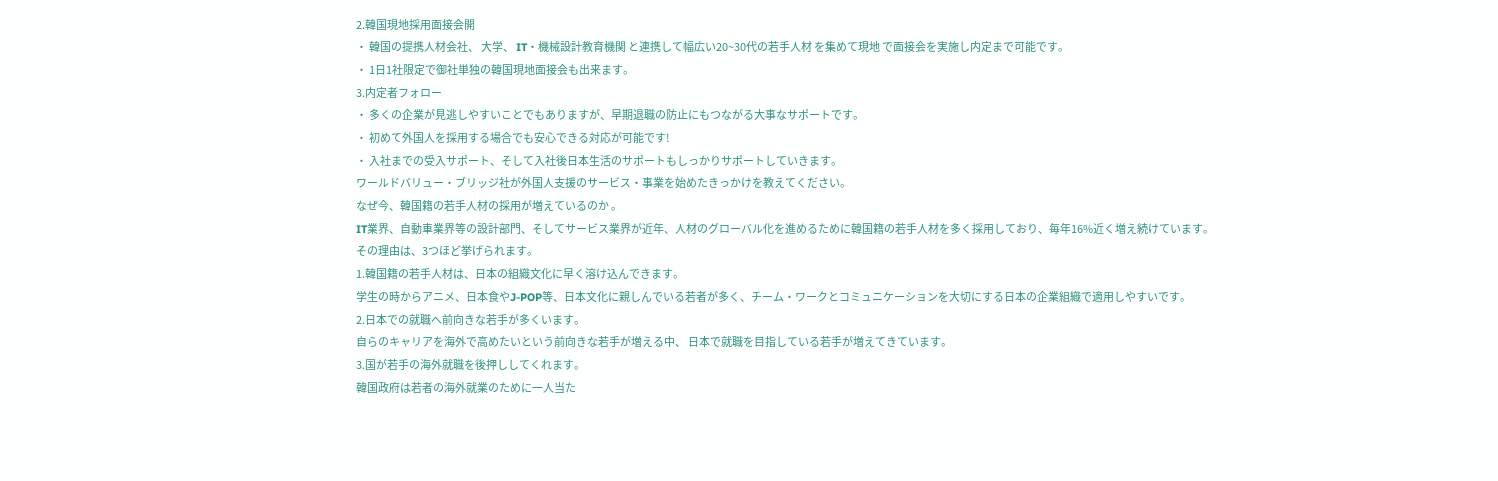2.韓国現地採用面接会開
・ 韓国の提携人材会社、 大学、 IT・機械設計教育機関 と連携して幅広い20~30代の若手人材 を集めて現地 で面接会を実施し内定まで可能です。
・ 1日1社限定で御社単独の韓国現地面接会も出来ます。
3.内定者フォロー
・ 多くの企業が見逃しやすいことでもありますが、早期退職の防止にもつながる大事なサポートです。
・ 初めて外国人を採用する場合でも安心できる対応が可能です!
・ 入社までの受入サポート、そして入社後日本生活のサポートもしっかりサポートしていきます。
ワールドバリュー・ブリッジ社が外国人支援のサービス・事業を始めたきっかけを教えてください。
なぜ今、韓国籍の若手人材の採用が増えているのか 。
IT業界、自動車業界等の設計部門、そしてサービス業界が近年、人材のグローバル化を進めるために韓国籍の若手人材を多く採用しており、毎年16%近く増え続けています。
その理由は、3つほど挙げられます。
1.韓国籍の若手人材は、日本の組織文化に早く溶け込んできます。
学生の時からアニメ、日本食やJ-POP等、日本文化に親しんでいる若者が多く、チーム・ワークとコミュニケーションを大切にする日本の企業組織で適用しやすいです。
2.日本での就職へ前向きな若手が多くいます。
自らのキャリアを海外で高めたいという前向きな若手が増える中、 日本で就職を目指している若手が増えてきています。
3.国が若手の海外就職を後押ししてくれます。
韓国政府は若者の海外就業のために一人当た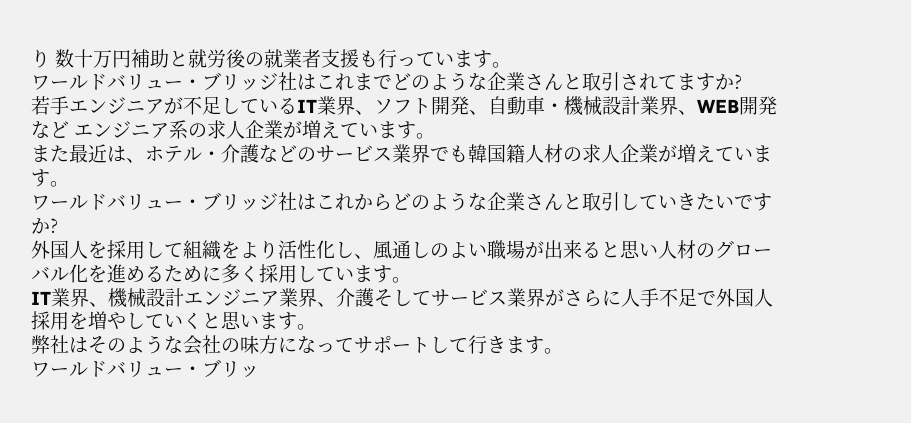り 数十万円補助と就労後の就業者支援も行っています。
ワールドバリュー・ブリッジ社はこれまでどのような企業さんと取引されてますか?
若手エンジニアが不足しているIT業界、ソフト開発、自動車・機械設計業界、WEB開発など エンジニア系の求人企業が増えています。
また最近は、ホテル・介護などのサービス業界でも韓国籍人材の求人企業が増えています。
ワールドバリュー・ブリッジ社はこれからどのような企業さんと取引していきたいですか?
外国人を採用して組織をより活性化し、風通しのよい職場が出来ると思い人材のグローバル化を進めるために多く採用しています。
IT業界、機械設計エンジニア業界、介護そしてサービス業界がさらに人手不足で外国人採用を増やしていくと思います。
弊社はそのような会社の味方になってサポートして行きます。
ワールドバリュー・ブリッ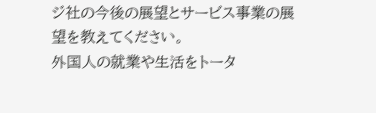ジ社の今後の展望とサービス事業の展望を教えてください。
外国人の就業や生活をトータ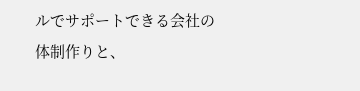ルでサポートできる会社の体制作りと、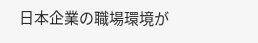日本企業の職場環境が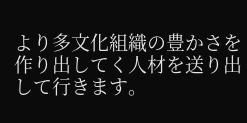より多文化組織の豊かさを作り出してく人材を送り出して行きます。